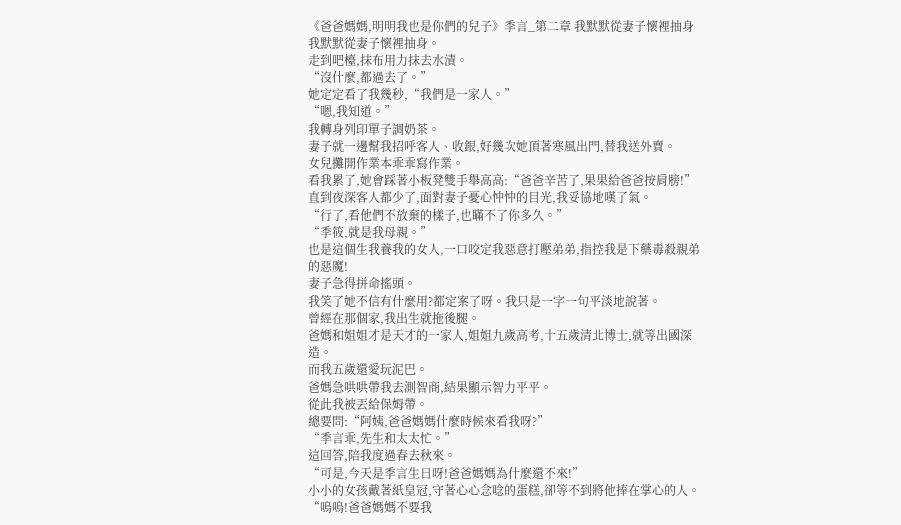《爸爸媽媽,明明我也是你們的兒子》季言_第二章 我默默從妻子懷裡抽身
我默默從妻子懷裡抽身。
走到吧檯,抹布用力抹去水漬。
“沒什麼,都過去了。”
她定定看了我幾秒,“我們是一家人。”
“嗯,我知道。”
我轉身列印單子調奶茶。
妻子就一邊幫我招呼客人、收銀,好幾次她頂著寒風出門,替我送外賣。
女兒攤開作業本乖乖寫作業。
看我累了,她會踩著小板凳雙手舉高高:“爸爸辛苦了,果果給爸爸按肩膀!”
直到夜深客人都少了,面對妻子憂心忡忡的目光,我妥協地嘆了氣。
“行了,看他們不放棄的樣子,也瞞不了你多久。”
“季筱,就是我母親。”
也是這個生我養我的女人,一口咬定我惡意打壓弟弟,指控我是下藥毒殺親弟的惡魔!
妻子急得拼命搖頭。
我笑了她不信有什麼用?都定案了呀。我只是一字一句平淡地說著。
曾經在那個家,我出生就拖後腿。
爸媽和姐姐才是天才的一家人,姐姐九歲高考,十五歲清北博士,就等出國深造。
而我五歲還愛玩泥巴。
爸媽急哄哄帶我去測智商,結果顯示智力平平。
從此我被丟給保姆帶。
總要問:“阿姨,爸爸媽媽什麼時候來看我呀?”
“季言乖,先生和太太忙。”
這回答,陪我度過春去秋來。
“可是,今天是季言生日呀!爸爸媽媽為什麼還不來!”
小小的女孩戴著紙皇冠,守著心心念唸的蛋糕,卻等不到將他捧在掌心的人。
“嗚嗚!爸爸媽媽不要我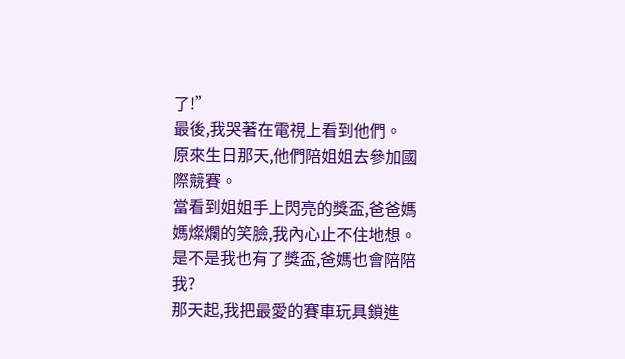了!”
最後,我哭著在電視上看到他們。
原來生日那天,他們陪姐姐去參加國際競賽。
當看到姐姐手上閃亮的獎盃,爸爸媽媽燦爛的笑臉,我內心止不住地想。
是不是我也有了獎盃,爸媽也會陪陪我?
那天起,我把最愛的賽車玩具鎖進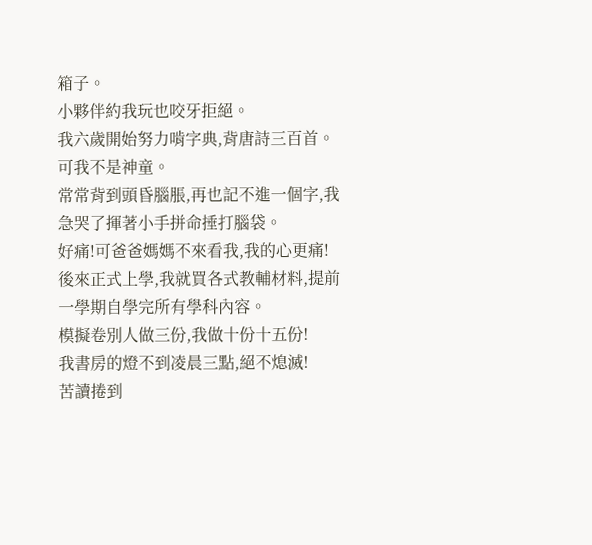箱子。
小夥伴約我玩也咬牙拒絕。
我六歲開始努力啃字典,背唐詩三百首。
可我不是神童。
常常背到頭昏腦脹,再也記不進一個字,我急哭了揮著小手拼命捶打腦袋。
好痛!可爸爸媽媽不來看我,我的心更痛!
後來正式上學,我就買各式教輔材料,提前一學期自學完所有學科內容。
模擬卷別人做三份,我做十份十五份!
我書房的燈不到凌晨三點,絕不熄滅!
苦讀捲到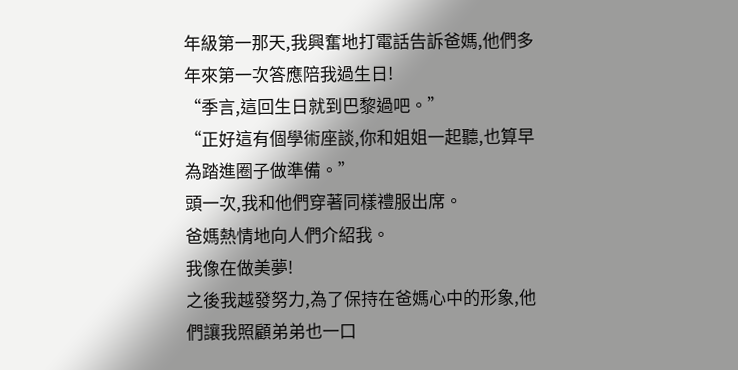年級第一那天,我興奮地打電話告訴爸媽,他們多年來第一次答應陪我過生日!
“季言,這回生日就到巴黎過吧。”
“正好這有個學術座談,你和姐姐一起聽,也算早為踏進圈子做準備。”
頭一次,我和他們穿著同樣禮服出席。
爸媽熱情地向人們介紹我。
我像在做美夢!
之後我越發努力,為了保持在爸媽心中的形象,他們讓我照顧弟弟也一口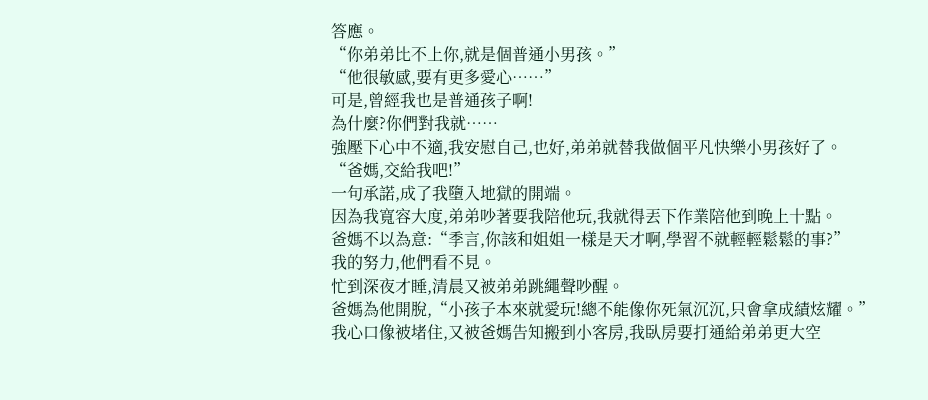答應。
“你弟弟比不上你,就是個普通小男孩。”
“他很敏感,要有更多愛心……”
可是,曾經我也是普通孩子啊!
為什麼?你們對我就……
強壓下心中不適,我安慰自己,也好,弟弟就替我做個平凡快樂小男孩好了。
“爸媽,交給我吧!”
一句承諾,成了我墮入地獄的開端。
因為我寬容大度,弟弟吵著要我陪他玩,我就得丟下作業陪他到晚上十點。
爸媽不以為意:“季言,你該和姐姐一樣是天才啊,學習不就輕輕鬆鬆的事?”
我的努力,他們看不見。
忙到深夜才睡,清晨又被弟弟跳繩聲吵醒。
爸媽為他開脫,“小孩子本來就愛玩!總不能像你死氣沉沉,只會拿成績炫耀。”
我心口像被堵住,又被爸媽告知搬到小客房,我臥房要打通給弟弟更大空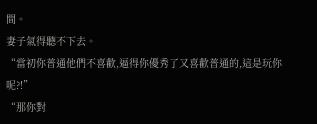間。
妻子氣得聽不下去。
“當初你普通他們不喜歡,逼得你優秀了又喜歡普通的,這是玩你呢?!”
“那你對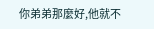你弟弟那麼好,他就不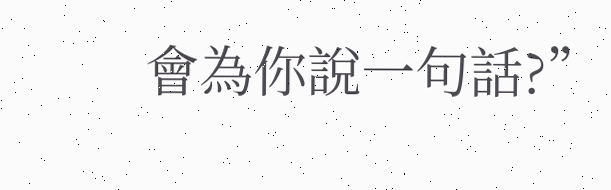會為你說一句話?”